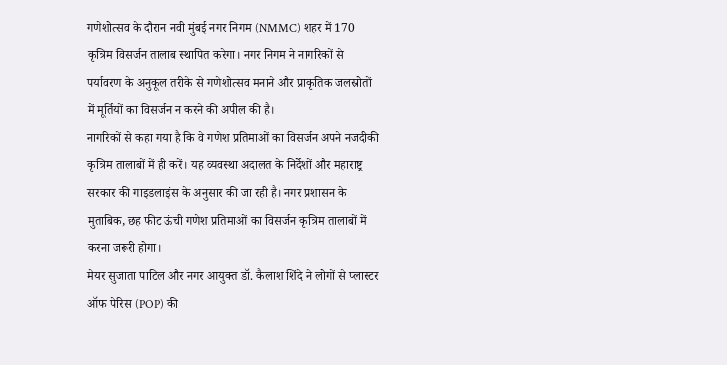गणेशोत्सव के दौरान नवी मुंबई नगर निगम (NMMC) शहर में 170 कृत्रिम विसर्जन तालाब स्थापित करेगा। नगर निगम ने नागरिकों से पर्यावरण के अनुकूल तरीके से गणेशोत्सव मनाने और प्राकृतिक जलस्रोतों में मूर्तियों का विसर्जन न करने की अपील की है।
नागरिकों से कहा गया है कि वे गणेश प्रतिमाओं का विसर्जन अपने नजदीकी कृत्रिम तालाबों में ही करें। यह व्यवस्था अदालत के निर्देशों और महाराष्ट्र सरकार की गाइडलाइंस के अनुसार की जा रही है। नगर प्रशासन के मुताबिक, छह फीट ऊंची गणेश प्रतिमाओं का विसर्जन कृत्रिम तालाबों में करना जरूरी होगा।
मेयर सुजाता पाटिल और नगर आयुक्त डॉ. कैलाश शिंदे ने लोगों से प्लास्टर ऑफ पेरिस (POP) की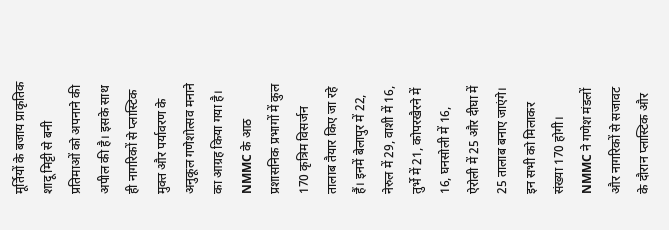मूर्तियों के बजाय प्राकृतिक शादू मिट्टी से बनी प्रतिमाओं को अपनाने की अपील की है। इसके साथ ही नागरिकों से प्लास्टिक मुक्त और पर्यावरण के अनुकूल गणेशोत्सव मनाने का आग्रह किया गया है।
NMMC के आठ प्रशासनिक प्रभागों में कुल 170 कृत्रिम विसर्जन तालाब तैयार किए जा रहे हैं। इनमें बेलापुर में 22, नेरुल में 29, वाशी में 16, तुर्भे में 21, कोपरखैरने में 16, घनसोली में 16, ऐरोली में 25 और दीघा में 25 तालाब बनाए जाएंगे। इन सभी को मिलाकर संख्या 170 होगी।
NMMC ने गणेश मंडलों और नागरिकों से सजावट के दौरान प्लास्टिक और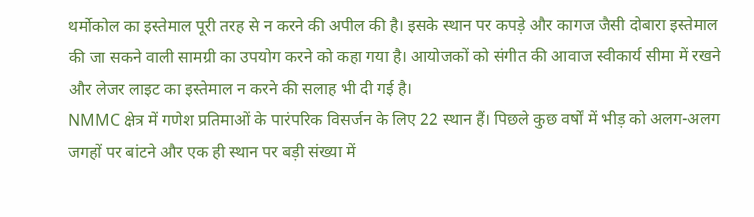थर्मोकोल का इस्तेमाल पूरी तरह से न करने की अपील की है। इसके स्थान पर कपड़े और कागज जैसी दोबारा इस्तेमाल की जा सकने वाली सामग्री का उपयोग करने को कहा गया है। आयोजकों को संगीत की आवाज स्वीकार्य सीमा में रखने और लेजर लाइट का इस्तेमाल न करने की सलाह भी दी गई है।
NMMC क्षेत्र में गणेश प्रतिमाओं के पारंपरिक विसर्जन के लिए 22 स्थान हैं। पिछले कुछ वर्षों में भीड़ को अलग-अलग जगहों पर बांटने और एक ही स्थान पर बड़ी संख्या में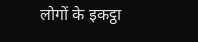लोगों के इकट्ठा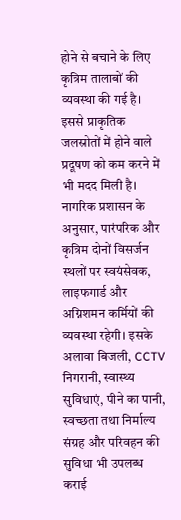होने से बचाने के लिए कृत्रिम तालाबों की व्यवस्था की गई है। इससे प्राकृतिक जलस्रोतों में होने वाले प्रदूषण को कम करने में भी मदद मिली है।
नागरिक प्रशासन के अनुसार, पारंपरिक और कृत्रिम दोनों विसर्जन स्थलों पर स्वयंसेवक, लाइफगार्ड और अग्निशमन कर्मियों की व्यवस्था रहेगी। इसके अलावा बिजली, CCTV निगरानी, स्वास्थ्य सुविधाएं, पीने का पानी, स्वच्छता तथा निर्माल्य संग्रह और परिवहन की सुविधा भी उपलब्ध कराई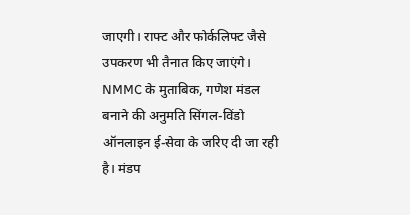जाएगी। राफ्ट और फोर्कलिफ्ट जैसे उपकरण भी तैनात किए जाएंगे।
NMMC के मुताबिक, गणेश मंडल बनाने की अनुमति सिंगल-विंडो ऑनलाइन ई-सेवा के जरिए दी जा रही है। मंडप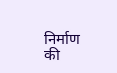निर्माण की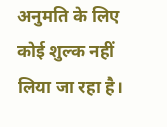अनुमति के लिए कोई शुल्क नहीं लिया जा रहा है।